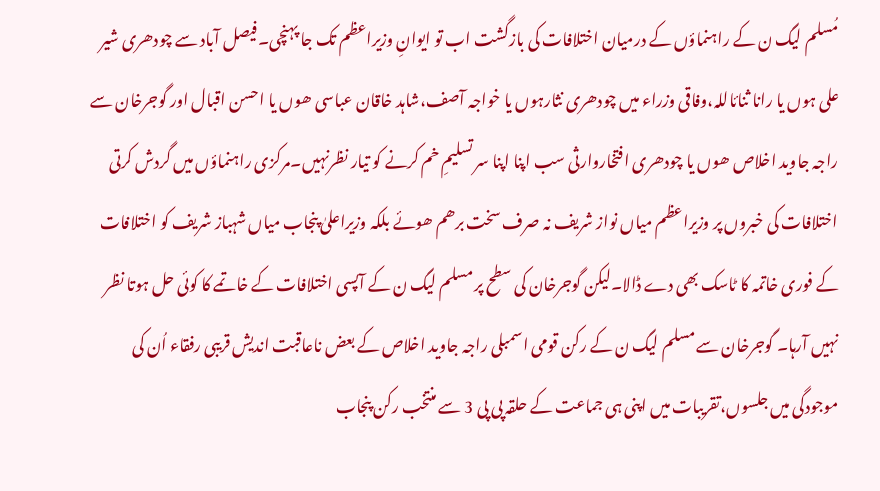مُسلم لیگ ن کے راہنماؤں کے درمیان اختلافات کی بازگشت اب تو ایوانِ وزیراعظم تک جا پہنچی۔فیصل آباد سے چودھری شیر علی ہوں یا رانا ثنائاللہ،وفاقی وزراء میں چودھری نثارہوں یا خواجہ آصف،شاہد خاقان عباسی ھوں یا احسن اقبال اور گوجرخان سے راجہ جاوید اخلاص ھوں یا چودھری افتخاروارثی سب اپنا اپنا سر تسلیمِ خم کرنے کو تیار نظرنہیں۔مرکزی راہنماؤں میں گردش کرتی اختلافات کی خبروں پر وزیراعظم میاں نواز شریف نہ صرف سخت برھم ھوئے بلکہ وزیراعلیٰ پنجاب میاں شہباز شریف کو اختلافات کے فوری خاتمہ کا ٹاسک بھی دے ڈالا۔لیکن گوجرخان کی سطح پر مسلم لیگ ن کے آپسی اختلافات کے خاتمے کا کوئی حل ہوتا نظر نہیں آرہا۔ گوجرخان سے مسلم لیگ ن کے رکن قومی اسمبلی راجہ جاوید اخلاص کے بعض ناعاقبت اندیش قریبی رفقاء اُن کی موجودگی میں جلسوں،تقریبات میں اپنی ہی جماعت کے حلقہ پی پی 3 سے منتخب رکن پنجاب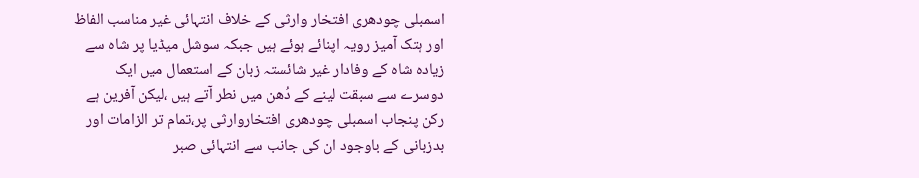اسمبلی چودھری افتخار وارثی کے خلاف انتہائی غیر مناسب الفاظ اور ہتک آمیز رویہ اپنائے ہوئے ہیں جبکہ سوشل میڈیا پر شاہ سے زیادہ شاہ کے وفادار غیر شائستہ زبان کے استعمال میں ایک دوسرے سے سبقت لینے کے دُھن میں نطر آتے ہیں ،لیکن آفرین ہے رکن پنجاب اسمبلی چودھری افتخاروارثی پر،تمام تر الزامات اور بدزبانی کے باوجود ان کی جانب سے انتہائی صبر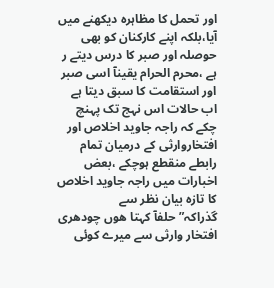اور تحمل کا مظاہرہ دیکھنے میں آیا،بلکہ اپنے کارکنان کو بھی حوصلہ اور صبر کا درس دیتے ر ہے ،محرم الحرام یقینآ اسی صبر اور استقامت کا سبق دیتا ہے اب حالات اس نہج تک پہنچ چکے کہ راجہ جاوید اخلاص اور افتخاروارثی کے درمیان تمام رابطے منقطع ہوچکے ،بعض اخبارات میں راجہ جاوید اخلاص کا تازہ بیان نظر سے گذراکہ”حلفآ کہتا ھوں چودھری افتخار وارثی سے میرے کوئی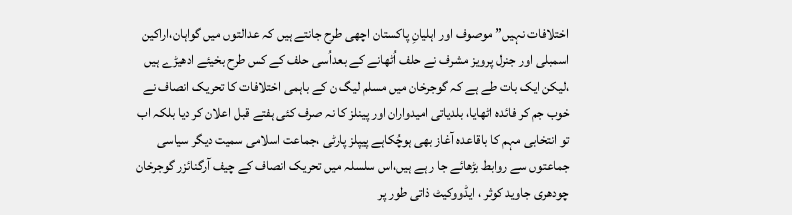اختلافات نہیں” موصوف اور اہلیانِ پاکستان اچھی طرح جانتے ہیں کہ عدالتوں میں گواہان،اراکین اسمبلی اور جنرل پرویز مشرف نے حلف اُٹھانے کے بعداُسی حلف کے کس طرح بخیئے ادھیڑے ہیں ،لیکن ایک بات طے ہے کہ گوجرخان میں مسلم لیگ ن کے باہمی اختلافات کا تحریک انصاف نے خوب جم کر فائدہ اٹھایا، بلدیاتی امیدواران اور پینلز کا نہ صرف کئی ہفتے قبل اعلان کر دیا بلکہ اب تو انتخابی مہم کا باقاعدہ آغاز بھی ہوچُکاہے پیپلز پارٹی ،جماعت اسلامی سمیت دیگر سیاسی جماعتوں سے روابط بڑھائے جا ر ہے ہیں،اس سلسلہ میں تحریک انصاف کے چیف آرگنائزر گوجرخان چودھری جاوید کوثر ، ایڈووکیٹ ذاتی طور پر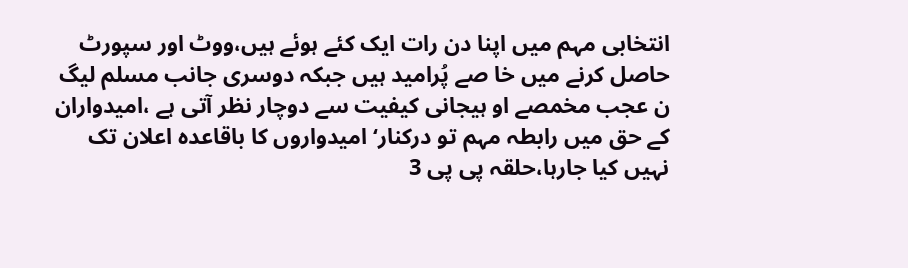انتخابی مہم میں اپنا دن رات ایک کئے ہوئے ہیں،ووٹ اور سپورٹ حاصل کرنے میں خا صے پُرامید ہیں جبکہ دوسری جانب مسلم لیگ ن عجب مخمصے او ہیجانی کیفیت سے دوچار نظر آتی ہے ،امیدواران کے حق میں رابطہ مہم تو درکنار‘ امیدواروں کا باقاعدہ اعلان تک نہیں کیا جارہا،حلقہ پی پی 3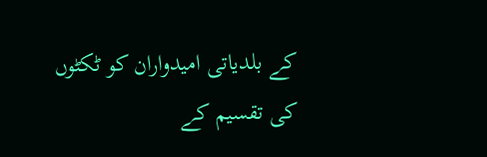کے بلدیاتی امیدواران کو ٹکٹوں کی تقسیم کے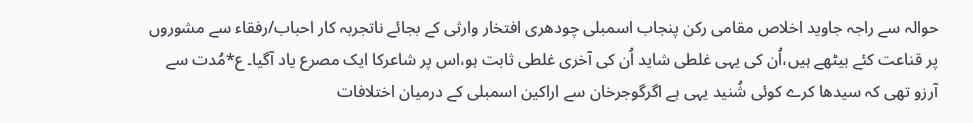حوالہ سے راجہ جاوید اخلاص مقامی رکن پنجاب اسمبلی چودھری افتخار وارثی کے بجائے ناتجربہ کار احباب/رفقاء سے مشوروں پر قناعت کئے بیٹھے ہیں،اُن کی یہی غلطی شاید اُن کی آخری غلطی ثابت ہو،اس پر شاعرکا ایک مصرع یاد آگیا۔ ع*مُدت سے آرزو تھی کہ سیدھا کرے کوئی شُنید یہی ہے اگرگوجرخان سے اراکین اسمبلی کے درمیان اختلافات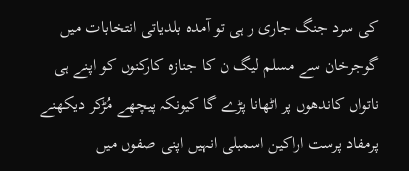کی سرد جنگ جاری ر ہی تو آمدہ بلدیاتی انتخابات میں گوجرخان سے مسلم لیگ ن کا جنازہ کارکنوں کو اپنے ہی ناتواں کاندھوں پر اٹھانا پڑے گا کیونکہ پیچھے مُڑکر دیکھنے پرمفاد پرست اراکین اسمبلی انہیں اپنی صفوں میں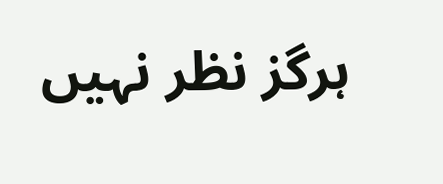ہرگز نظر نہیں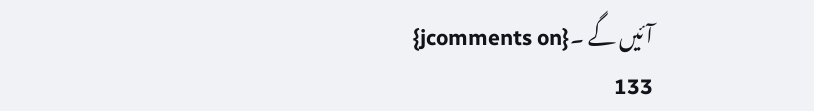آئیں گے ۔{jcomments on}
133